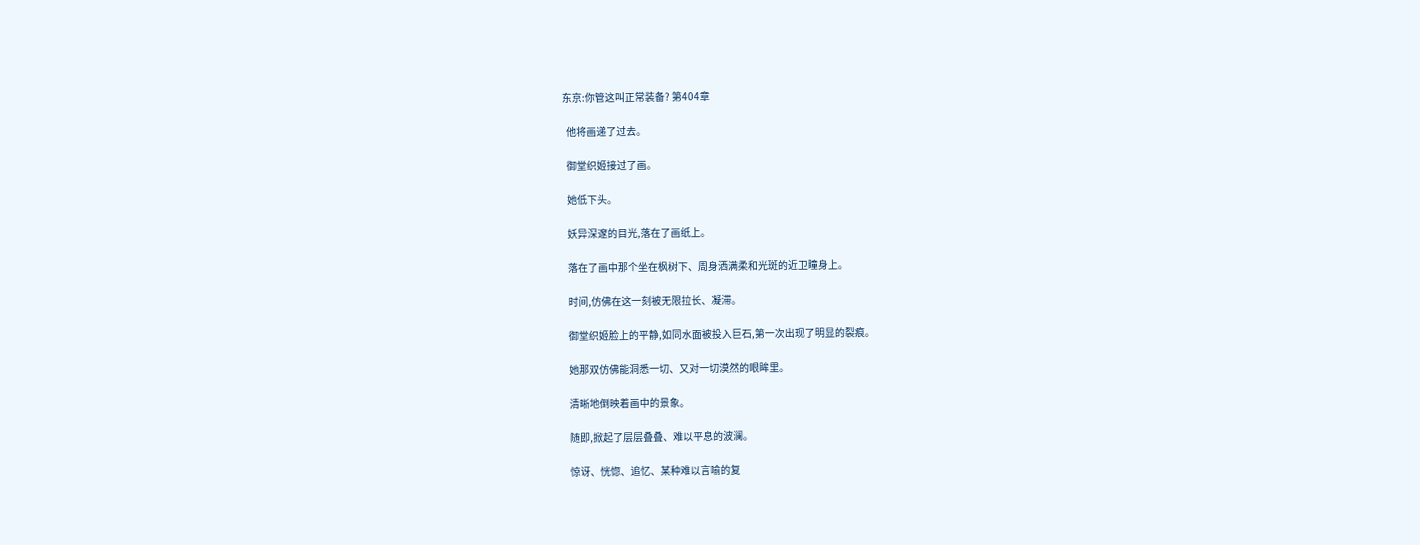东京:你管这叫正常装备? 第404章

  他将画递了过去。

  御堂织姬接过了画。

  她低下头。

  妖异深邃的目光,落在了画纸上。

  落在了画中那个坐在枫树下、周身洒满柔和光斑的近卫瞳身上。

  时间,仿佛在这一刻被无限拉长、凝滞。

  御堂织姬脸上的平静,如同水面被投入巨石,第一次出现了明显的裂痕。

  她那双仿佛能洞悉一切、又对一切漠然的眼眸里。

  清晰地倒映着画中的景象。

  随即,掀起了层层叠叠、难以平息的波澜。

  惊讶、恍惚、追忆、某种难以言喻的复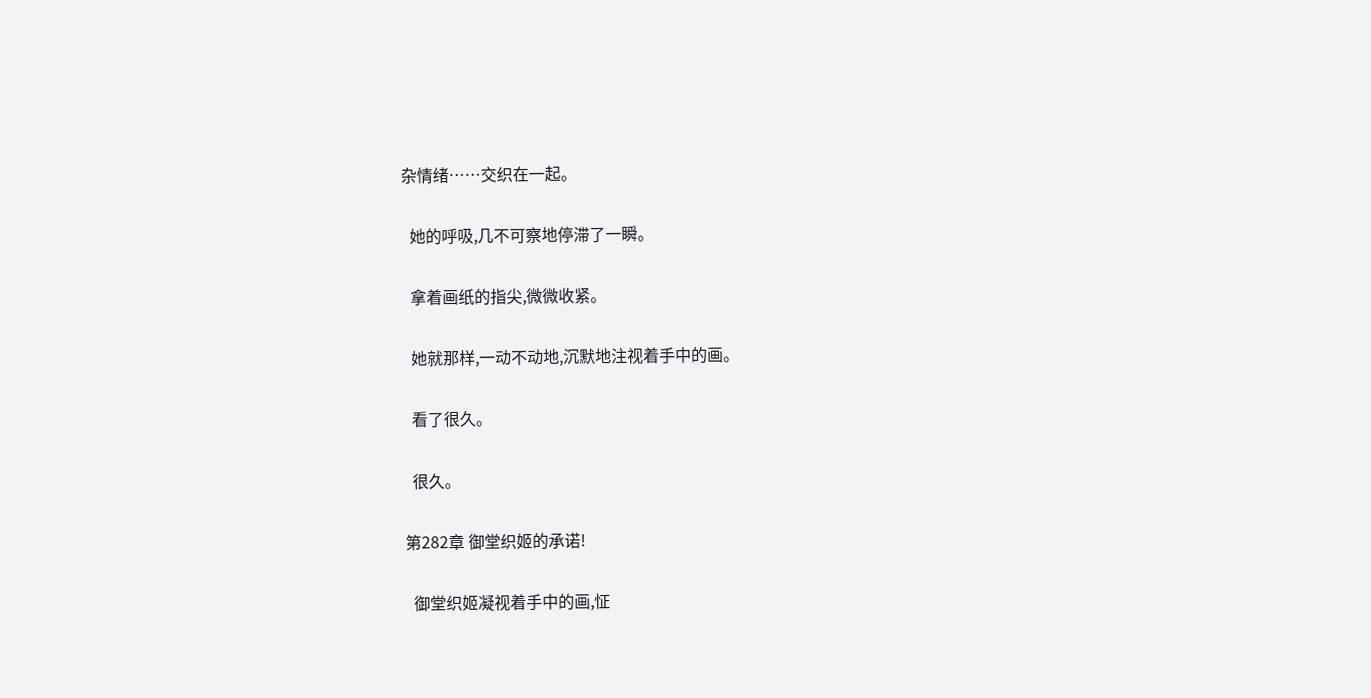杂情绪……交织在一起。

  她的呼吸,几不可察地停滞了一瞬。

  拿着画纸的指尖,微微收紧。

  她就那样,一动不动地,沉默地注视着手中的画。

  看了很久。

  很久。

第282章 御堂织姬的承诺!

  御堂织姬凝视着手中的画,怔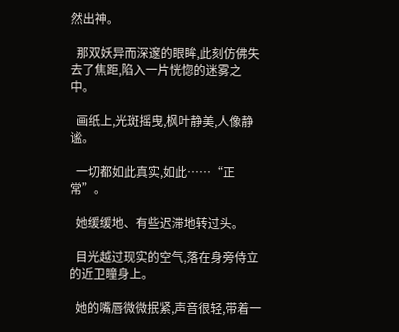然出神。

  那双妖异而深邃的眼眸,此刻仿佛失去了焦距,陷入一片恍惚的迷雾之中。

  画纸上,光斑摇曳,枫叶静美,人像静谧。

  一切都如此真实,如此……“正常”。

  她缓缓地、有些迟滞地转过头。

  目光越过现实的空气,落在身旁侍立的近卫瞳身上。

  她的嘴唇微微抿紧,声音很轻,带着一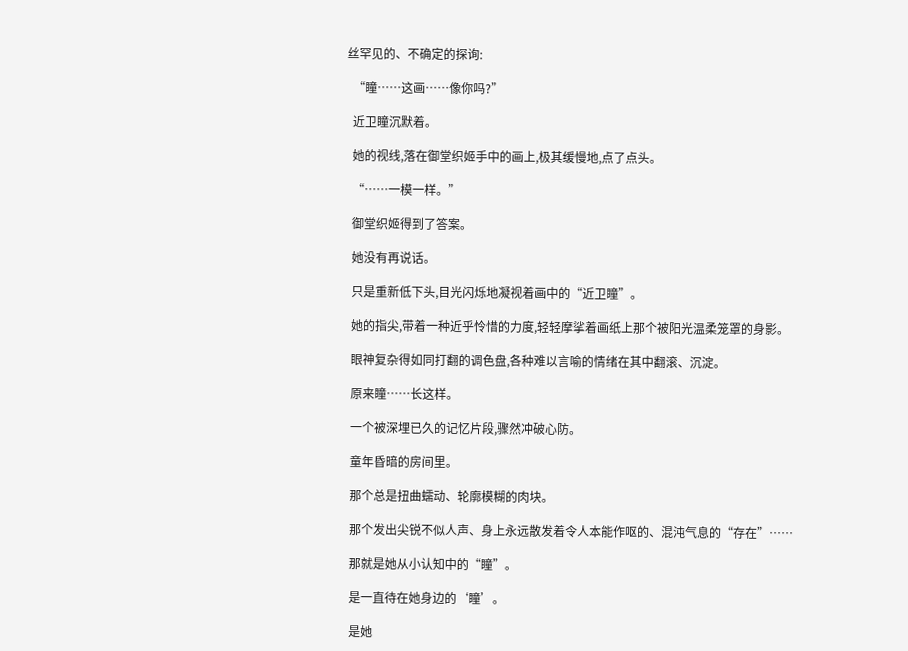丝罕见的、不确定的探询:

  “瞳……这画……像你吗?”

  近卫瞳沉默着。

  她的视线,落在御堂织姬手中的画上,极其缓慢地,点了点头。

  “……一模一样。”

  御堂织姬得到了答案。

  她没有再说话。

  只是重新低下头,目光闪烁地凝视着画中的“近卫瞳”。

  她的指尖,带着一种近乎怜惜的力度,轻轻摩挲着画纸上那个被阳光温柔笼罩的身影。

  眼神复杂得如同打翻的调色盘,各种难以言喻的情绪在其中翻滚、沉淀。

  原来瞳……长这样。

  一个被深埋已久的记忆片段,骤然冲破心防。

  童年昏暗的房间里。

  那个总是扭曲蠕动、轮廓模糊的肉块。

  那个发出尖锐不似人声、身上永远散发着令人本能作呕的、混沌气息的“存在”……

  那就是她从小认知中的“瞳”。

  是一直待在她身边的‘瞳’。

  是她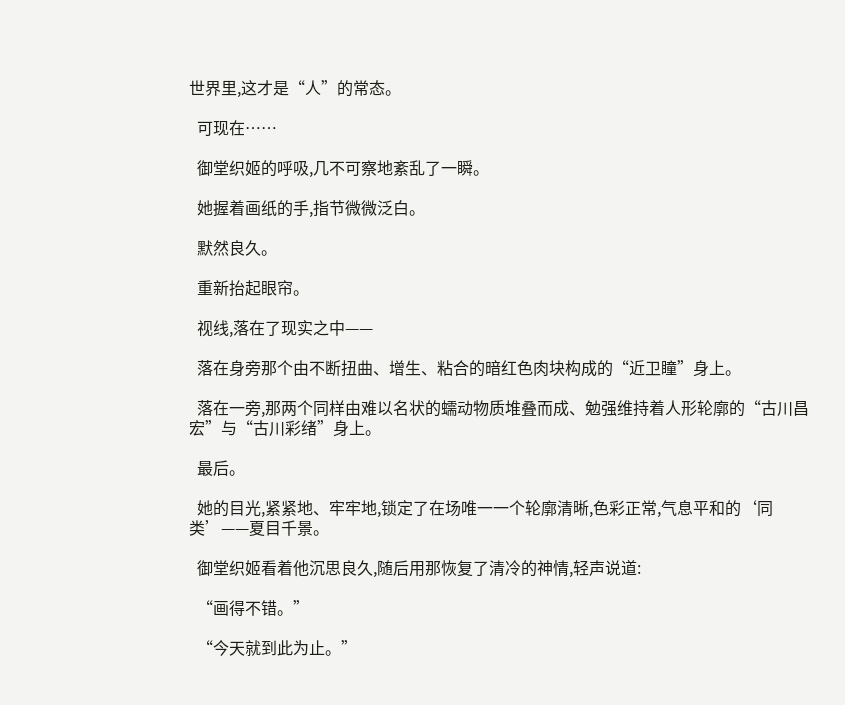世界里,这才是“人”的常态。

  可现在……

  御堂织姬的呼吸,几不可察地紊乱了一瞬。

  她握着画纸的手,指节微微泛白。

  默然良久。

  重新抬起眼帘。

  视线,落在了现实之中——

  落在身旁那个由不断扭曲、增生、粘合的暗红色肉块构成的“近卫瞳”身上。

  落在一旁,那两个同样由难以名状的蠕动物质堆叠而成、勉强维持着人形轮廓的“古川昌宏”与“古川彩绪”身上。

  最后。

  她的目光,紧紧地、牢牢地,锁定了在场唯一一个轮廓清晰,色彩正常,气息平和的‘同类’——夏目千景。

  御堂织姬看着他沉思良久,随后用那恢复了清冷的神情,轻声说道:

  “画得不错。”

  “今天就到此为止。”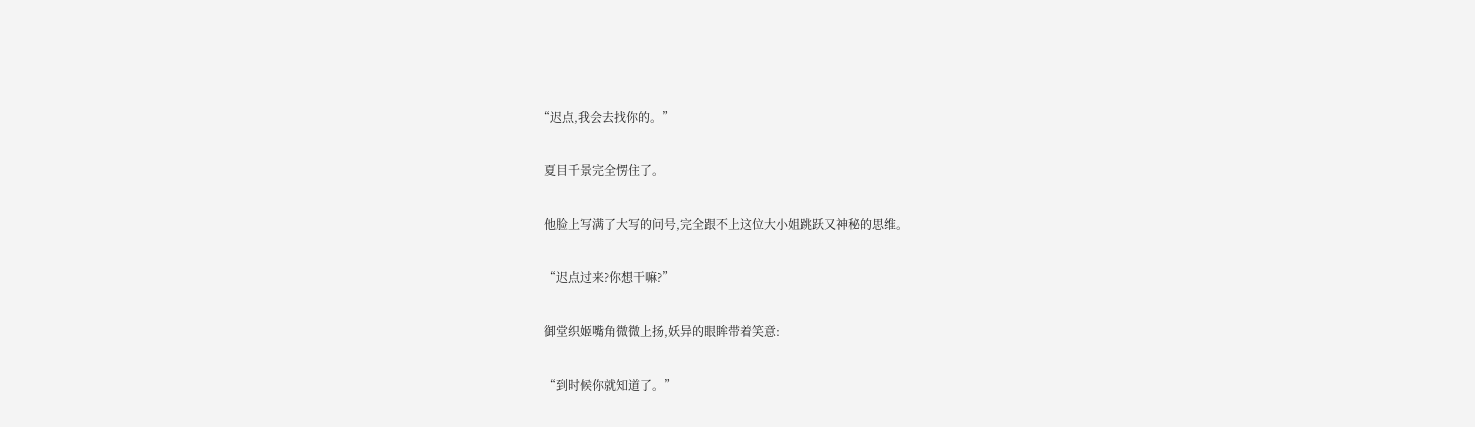“迟点,我会去找你的。”

  夏目千景完全愣住了。

  他脸上写满了大写的问号,完全跟不上这位大小姐跳跃又神秘的思维。

  “迟点过来?你想干嘛?”

  御堂织姬嘴角微微上扬,妖异的眼眸带着笑意:

  “到时候你就知道了。”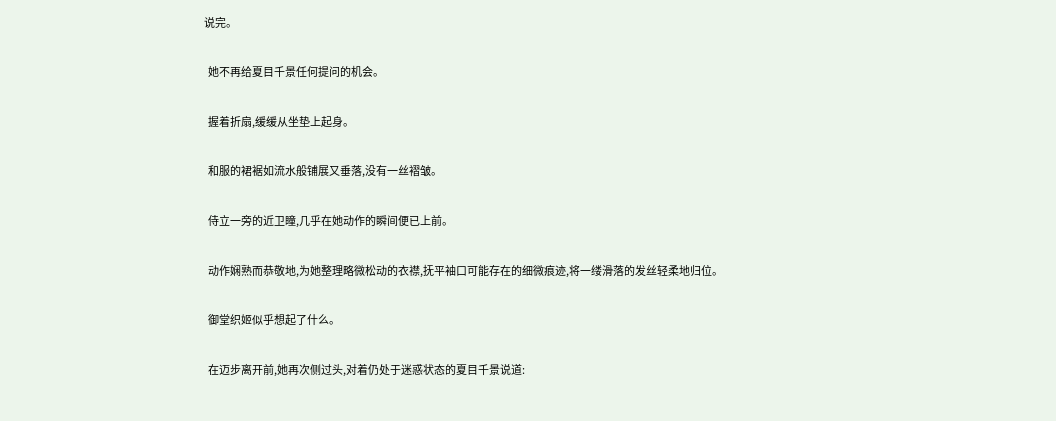说完。

  她不再给夏目千景任何提问的机会。

  握着折扇,缓缓从坐垫上起身。

  和服的裙裾如流水般铺展又垂落,没有一丝褶皱。

  侍立一旁的近卫瞳,几乎在她动作的瞬间便已上前。

  动作娴熟而恭敬地,为她整理略微松动的衣襟,抚平袖口可能存在的细微痕迹,将一缕滑落的发丝轻柔地归位。

  御堂织姬似乎想起了什么。

  在迈步离开前,她再次侧过头,对着仍处于迷惑状态的夏目千景说道: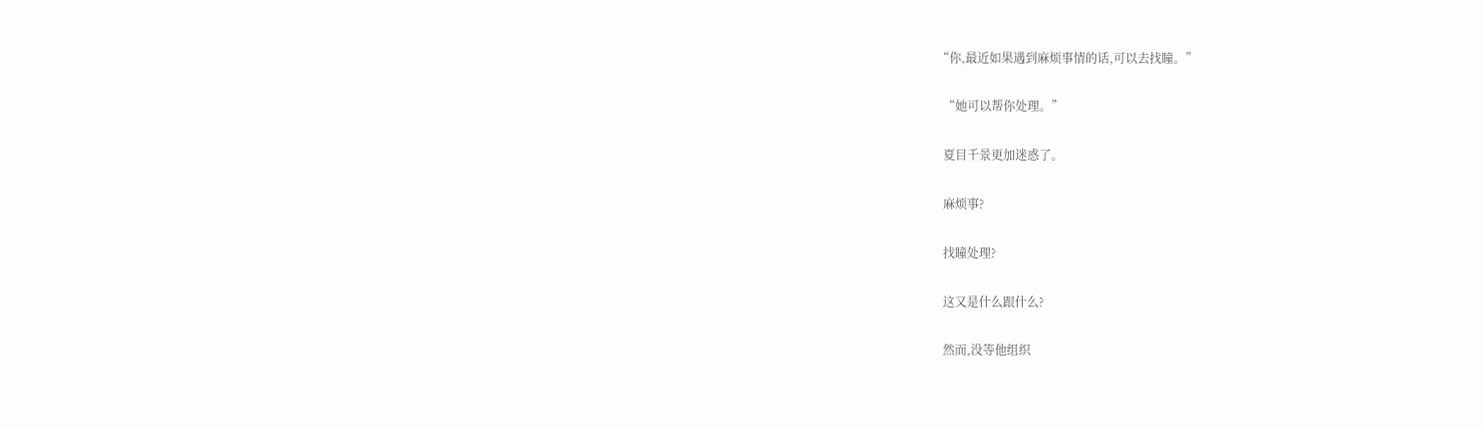“你,最近如果遇到麻烦事情的话,可以去找瞳。”

  “她可以帮你处理。”

  夏目千景更加迷惑了。

  麻烦事?

  找瞳处理?

  这又是什么跟什么?

  然而,没等他组织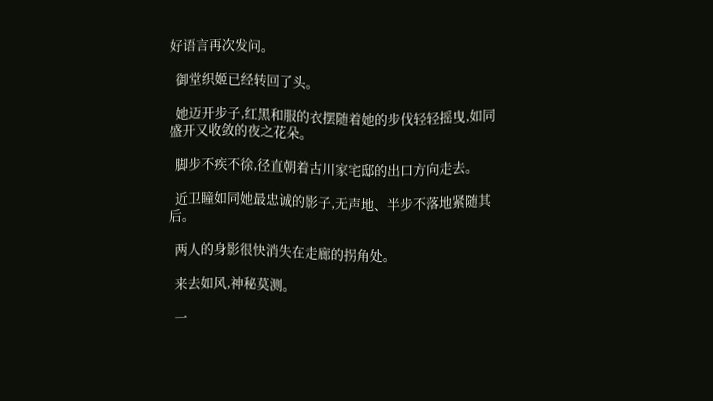好语言再次发问。

  御堂织姬已经转回了头。

  她迈开步子,红黑和服的衣摆随着她的步伐轻轻摇曳,如同盛开又收敛的夜之花朵。

  脚步不疾不徐,径直朝着古川家宅邸的出口方向走去。

  近卫瞳如同她最忠诚的影子,无声地、半步不落地紧随其后。

  两人的身影很快消失在走廊的拐角处。

  来去如风,神秘莫测。

  一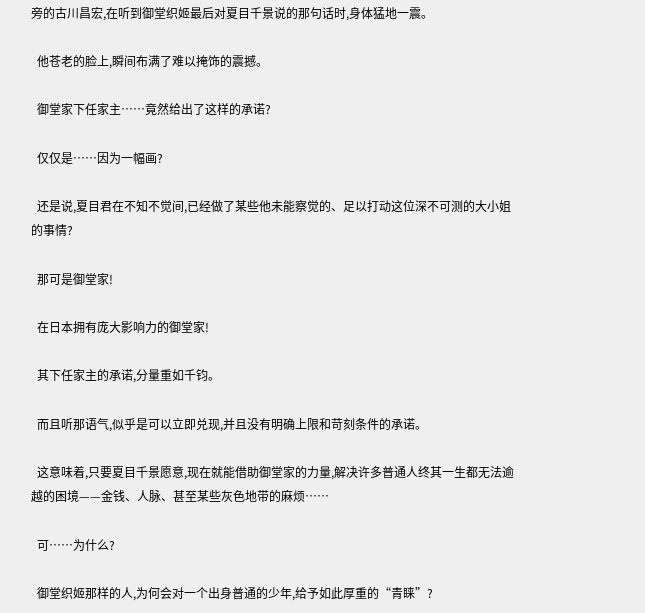旁的古川昌宏,在听到御堂织姬最后对夏目千景说的那句话时,身体猛地一震。

  他苍老的脸上,瞬间布满了难以掩饰的震撼。

  御堂家下任家主……竟然给出了这样的承诺?

  仅仅是……因为一幅画?

  还是说,夏目君在不知不觉间,已经做了某些他未能察觉的、足以打动这位深不可测的大小姐的事情?

  那可是御堂家!

  在日本拥有庞大影响力的御堂家!

  其下任家主的承诺,分量重如千钧。

  而且听那语气,似乎是可以立即兑现,并且没有明确上限和苛刻条件的承诺。

  这意味着,只要夏目千景愿意,现在就能借助御堂家的力量,解决许多普通人终其一生都无法逾越的困境——金钱、人脉、甚至某些灰色地带的麻烦……

  可……为什么?

  御堂织姬那样的人,为何会对一个出身普通的少年,给予如此厚重的“青睐”?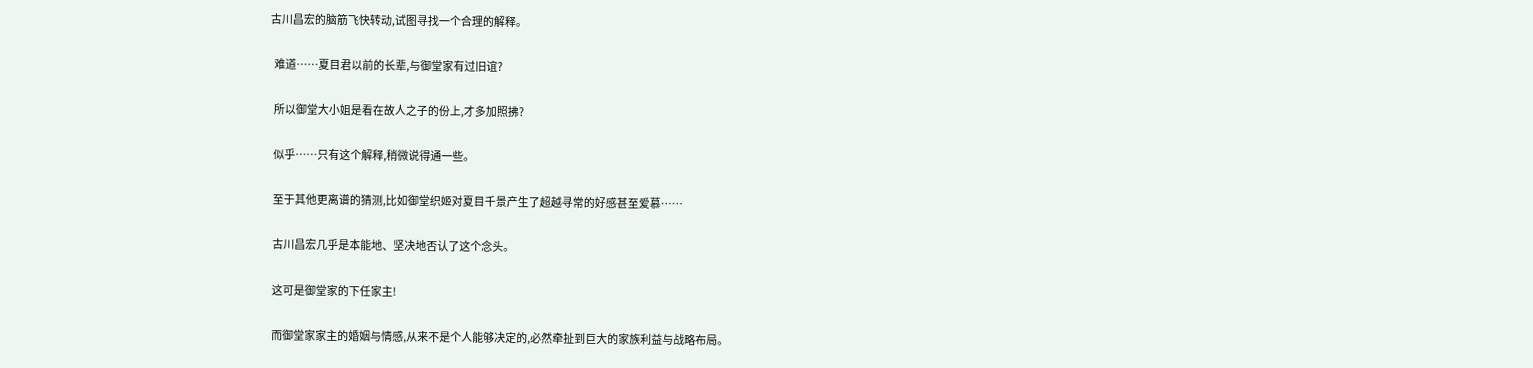古川昌宏的脑筋飞快转动,试图寻找一个合理的解释。

  难道……夏目君以前的长辈,与御堂家有过旧谊?

  所以御堂大小姐是看在故人之子的份上,才多加照拂?

  似乎……只有这个解释,稍微说得通一些。

  至于其他更离谱的猜测,比如御堂织姬对夏目千景产生了超越寻常的好感甚至爱慕……

  古川昌宏几乎是本能地、坚决地否认了这个念头。

  这可是御堂家的下任家主!

  而御堂家家主的婚姻与情感,从来不是个人能够决定的,必然牵扯到巨大的家族利益与战略布局。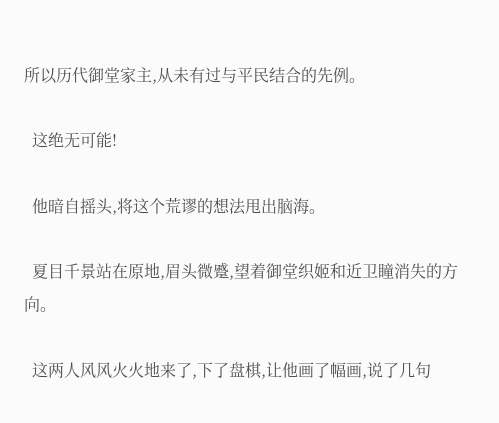所以历代御堂家主,从未有过与平民结合的先例。

  这绝无可能!

  他暗自摇头,将这个荒谬的想法甩出脑海。

  夏目千景站在原地,眉头微蹙,望着御堂织姬和近卫瞳消失的方向。

  这两人风风火火地来了,下了盘棋,让他画了幅画,说了几句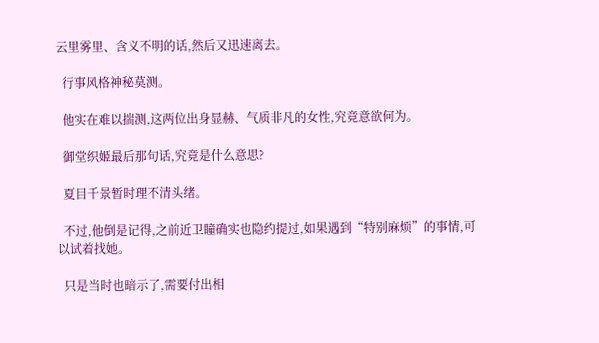云里雾里、含义不明的话,然后又迅速离去。

  行事风格神秘莫测。

  他实在难以揣测,这两位出身显赫、气质非凡的女性,究竟意欲何为。

  御堂织姬最后那句话,究竟是什么意思?

  夏目千景暂时理不清头绪。

  不过,他倒是记得,之前近卫瞳确实也隐约提过,如果遇到“特别麻烦”的事情,可以试着找她。

  只是当时也暗示了,需要付出相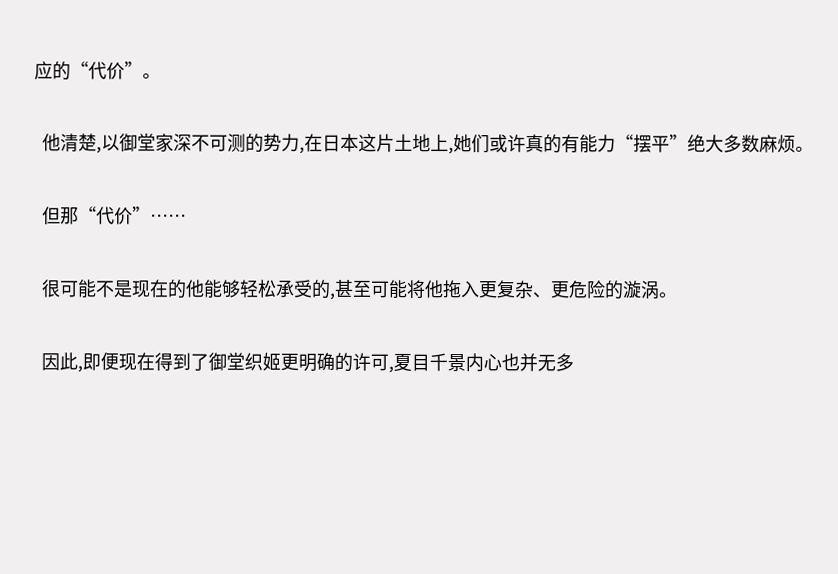应的“代价”。

  他清楚,以御堂家深不可测的势力,在日本这片土地上,她们或许真的有能力“摆平”绝大多数麻烦。

  但那“代价”……

  很可能不是现在的他能够轻松承受的,甚至可能将他拖入更复杂、更危险的漩涡。

  因此,即便现在得到了御堂织姬更明确的许可,夏目千景内心也并无多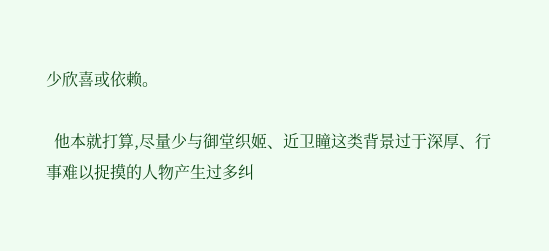少欣喜或依赖。

  他本就打算,尽量少与御堂织姬、近卫瞳这类背景过于深厚、行事难以捉摸的人物产生过多纠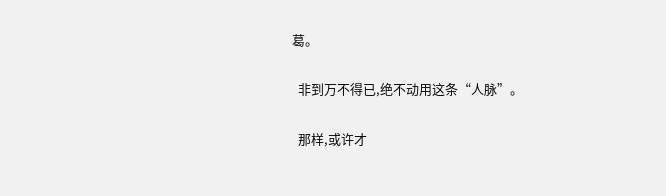葛。

  非到万不得已,绝不动用这条“人脉”。

  那样,或许才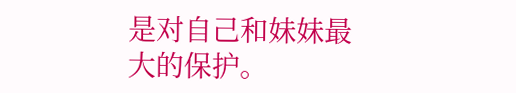是对自己和妹妹最大的保护。